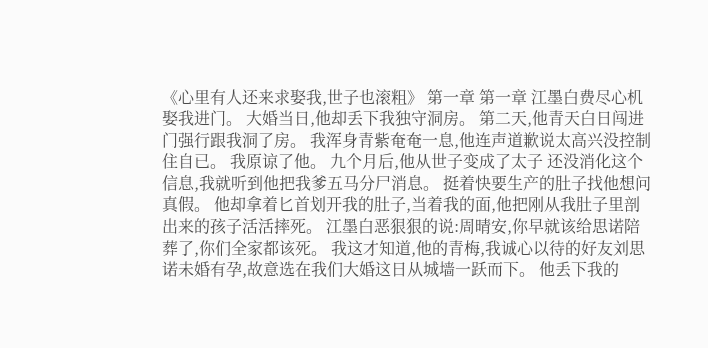《心里有人还来求娶我,世子也滚粗》 第一章 第一章 江墨白费尽心机娶我进门。 大婚当日,他却丢下我独守洞房。 第二天,他青天白日闯进门强行跟我洞了房。 我浑身青紫奄奄一息,他连声道歉说太高兴没控制住自已。 我原谅了他。 九个月后,他从世子变成了太子 还没消化这个信息,我就听到他把我爹五马分尸消息。 挺着快要生产的肚子找他想问真假。 他却拿着匕首划开我的肚子,当着我的面,他把刚从我肚子里剖出来的孩子活活摔死。 江墨白恶狠狠的说:周晴安,你早就该给思诺陪葬了,你们全家都该死。 我这才知道,他的青梅,我诚心以待的好友刘思诺未婚有孕,故意选在我们大婚这日从城墙一跃而下。 他丢下我的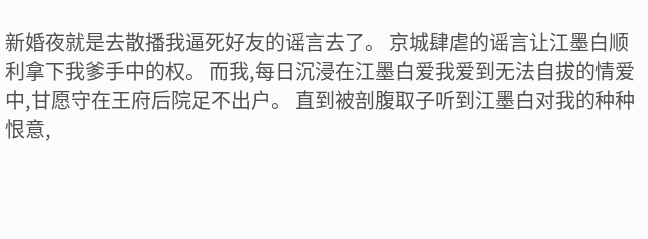新婚夜就是去散播我逼死好友的谣言去了。 京城肆虐的谣言让江墨白顺利拿下我爹手中的权。 而我,每日沉浸在江墨白爱我爱到无法自拔的情爱中,甘愿守在王府后院足不出户。 直到被剖腹取子听到江墨白对我的种种恨意,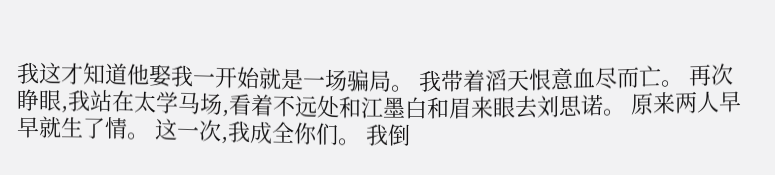我这才知道他娶我一开始就是一场骗局。 我带着滔天恨意血尽而亡。 再次睁眼,我站在太学马场,看着不远处和江墨白和眉来眼去刘思诺。 原来两人早早就生了情。 这一次,我成全你们。 我倒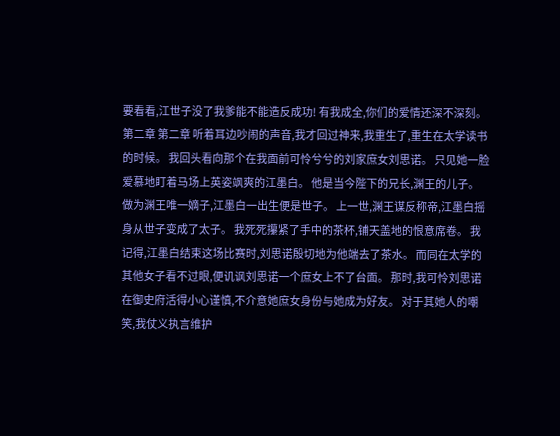要看看,江世子没了我爹能不能造反成功! 有我成全,你们的爱情还深不深刻。 第二章 第二章 听着耳边吵闹的声音,我才回过神来,我重生了,重生在太学读书的时候。 我回头看向那个在我面前可怜兮兮的刘家庶女刘思诺。 只见她一脸爱慕地盯着马场上英姿飒爽的江墨白。 他是当今陛下的兄长,渊王的儿子。 做为渊王唯一嫡子,江墨白一出生便是世子。 上一世,渊王谋反称帝,江墨白摇身从世子变成了太子。 我死死攥紧了手中的茶杯,铺天盖地的恨意席卷。 我记得,江墨白结束这场比赛时,刘思诺殷切地为他端去了茶水。 而同在太学的其他女子看不过眼,便讥讽刘思诺一个庶女上不了台面。 那时,我可怜刘思诺在御史府活得小心谨慎,不介意她庶女身份与她成为好友。 对于其她人的嘲笑,我仗义执言维护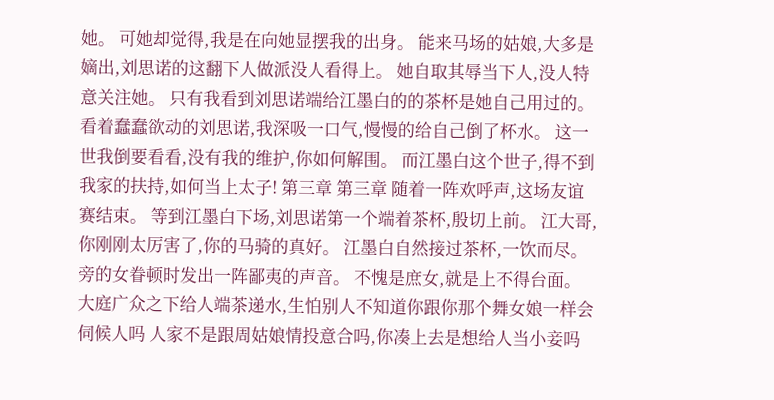她。 可她却觉得,我是在向她显摆我的出身。 能来马场的姑娘,大多是嫡出,刘思诺的这翻下人做派没人看得上。 她自取其辱当下人,没人特意关注她。 只有我看到刘思诺端给江墨白的的茶杯是她自己用过的。 看着蠢蠢欲动的刘思诺,我深吸一口气,慢慢的给自己倒了杯水。 这一世我倒要看看,没有我的维护,你如何解围。 而江墨白这个世子,得不到我家的扶持,如何当上太子! 第三章 第三章 随着一阵欢呼声,这场友谊赛结束。 等到江墨白下场,刘思诺第一个端着茶杯,殷切上前。 江大哥,你刚刚太厉害了,你的马骑的真好。 江墨白自然接过茶杯,一饮而尽。 旁的女眷顿时发出一阵鄙夷的声音。 不愧是庶女,就是上不得台面。 大庭广众之下给人端茶递水,生怕别人不知道你跟你那个舞女娘一样会伺候人吗 人家不是跟周姑娘情投意合吗,你凑上去是想给人当小妾吗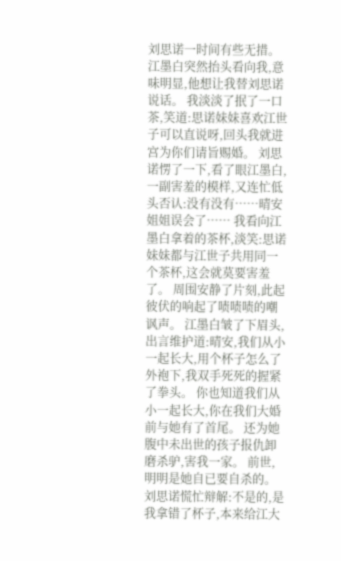刘思诺一时间有些无措。 江墨白突然抬头看向我,意味明显,他想让我替刘思诺说话。 我淡淡了抿了一口茶,笑道:思诺妹妹喜欢江世子可以直说呀,回头我就进宫为你们请旨赐婚。 刘思诺愣了一下,看了眼江墨白,一副害羞的模样,又连忙低头否认:没有没有……晴安姐姐误会了…… 我看向江墨白拿着的茶杯,淡笑:思诺妹妹都与江世子共用同一个茶杯,这会就莫要害羞了。 周围安静了片刻,此起彼伏的响起了啧啧啧的嘲讽声。 江墨白皱了下眉头,出言维护道:晴安,我们从小一起长大,用个杯子怎么了 外袍下,我双手死死的握紧了拳头。 你也知道我们从小一起长大,你在我们大婚前与她有了首尾。 还为她腹中未出世的孩子报仇卸磨杀驴,害我一家。 前世,明明是她自已要自杀的。 刘思诺慌忙辩解:不是的,是我拿错了杯子,本来给江大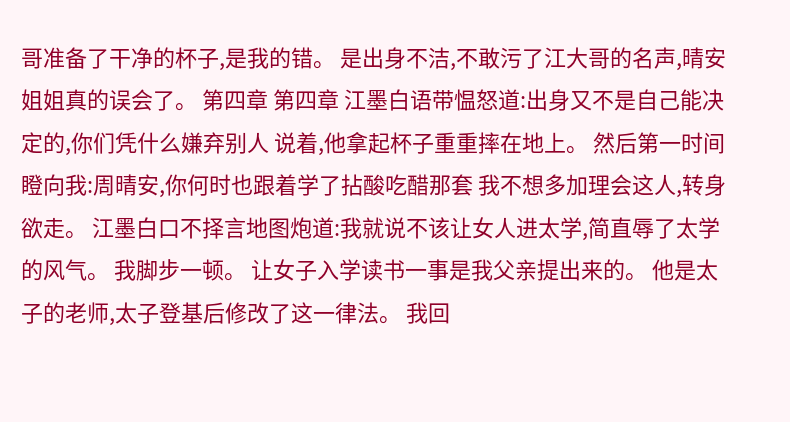哥准备了干净的杯子,是我的错。 是出身不洁,不敢污了江大哥的名声,晴安姐姐真的误会了。 第四章 第四章 江墨白语带愠怒道:出身又不是自己能决定的,你们凭什么嫌弃别人 说着,他拿起杯子重重摔在地上。 然后第一时间瞪向我:周晴安,你何时也跟着学了拈酸吃醋那套 我不想多加理会这人,转身欲走。 江墨白口不择言地图炮道:我就说不该让女人进太学,简直辱了太学的风气。 我脚步一顿。 让女子入学读书一事是我父亲提出来的。 他是太子的老师,太子登基后修改了这一律法。 我回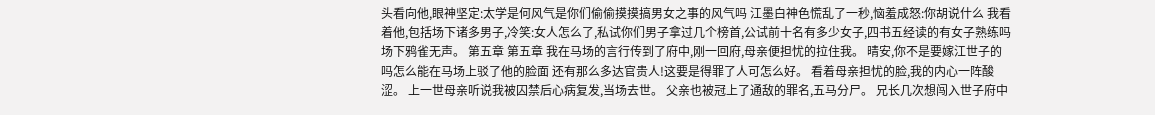头看向他,眼神坚定:太学是何风气是你们偷偷摸摸搞男女之事的风气吗 江墨白神色慌乱了一秒,恼羞成怒:你胡说什么 我看着他,包括场下诸多男子,冷笑:女人怎么了,私试你们男子拿过几个榜首,公试前十名有多少女子,四书五经读的有女子熟练吗 场下鸦雀无声。 第五章 第五章 我在马场的言行传到了府中,刚一回府,母亲便担忧的拉住我。 晴安,你不是要嫁江世子的吗怎么能在马场上驳了他的脸面 还有那么多达官贵人!这要是得罪了人可怎么好。 看着母亲担忧的脸,我的内心一阵酸涩。 上一世母亲听说我被囚禁后心病复发,当场去世。 父亲也被冠上了通敌的罪名,五马分尸。 兄长几次想闯入世子府中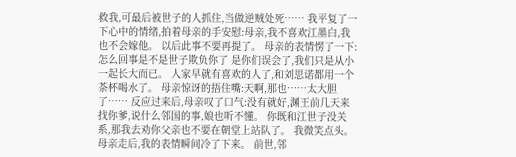救我,可最后被世子的人抓住,当做逆贼处死…… 我平复了一下心中的情绪,拍着母亲的手安慰:母亲,我不喜欢江墨白,我也不会嫁他。 以后此事不要再提了。 母亲的表情愣了一下:怎么回事是不是世子欺负你了 是你们误会了,我们只是从小一起长大而已。 人家早就有喜欢的人了,和刘思诺都用一个茶杯喝水了。 母亲惊讶的捂住嘴:天啊,那也……太大胆了…… 反应过来后,母亲叹了口气:没有就好,渊王前几天来找你爹,说什么邻国的事,娘也听不懂。 你既和江世子没关系,那我去劝你父亲也不要在朝堂上站队了。 我微笑点头。 母亲走后,我的表情瞬间冷了下来。 前世,邻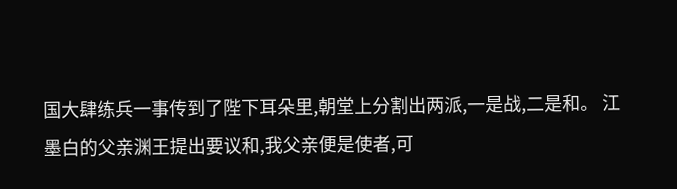国大肆练兵一事传到了陛下耳朵里,朝堂上分割出两派,一是战,二是和。 江墨白的父亲渊王提出要议和,我父亲便是使者,可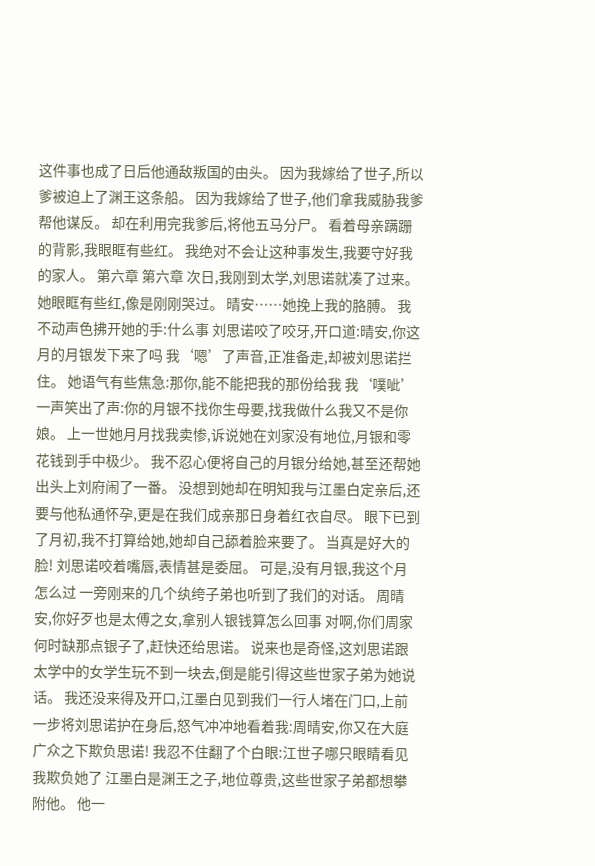这件事也成了日后他通敌叛国的由头。 因为我嫁给了世子,所以爹被迫上了渊王这条船。 因为我嫁给了世子,他们拿我威胁我爹帮他谋反。 却在利用完我爹后,将他五马分尸。 看着母亲蹒跚的背影,我眼眶有些红。 我绝对不会让这种事发生,我要守好我的家人。 第六章 第六章 次日,我刚到太学,刘思诺就凑了过来。 她眼眶有些红,像是刚刚哭过。 晴安……她挽上我的胳膊。 我不动声色拂开她的手:什么事 刘思诺咬了咬牙,开口道:晴安,你这月的月银发下来了吗 我‘嗯’了声音,正准备走,却被刘思诺拦住。 她语气有些焦急:那你,能不能把我的那份给我 我‘噗呲’一声笑出了声:你的月银不找你生母要,找我做什么我又不是你娘。 上一世她月月找我卖惨,诉说她在刘家没有地位,月银和零花钱到手中极少。 我不忍心便将自己的月银分给她,甚至还帮她出头上刘府闹了一番。 没想到她却在明知我与江墨白定亲后,还要与他私通怀孕,更是在我们成亲那日身着红衣自尽。 眼下已到了月初,我不打算给她,她却自己舔着脸来要了。 当真是好大的脸! 刘思诺咬着嘴唇,表情甚是委屈。 可是,没有月银,我这个月怎么过 一旁刚来的几个纨绔子弟也听到了我们的对话。 周晴安,你好歹也是太傅之女,拿别人银钱算怎么回事 对啊,你们周家何时缺那点银子了,赶快还给思诺。 说来也是奇怪,这刘思诺跟太学中的女学生玩不到一块去,倒是能引得这些世家子弟为她说话。 我还没来得及开口,江墨白见到我们一行人堵在门口,上前一步将刘思诺护在身后,怒气冲冲地看着我:周晴安,你又在大庭广众之下欺负思诺! 我忍不住翻了个白眼:江世子哪只眼睛看见我欺负她了 江墨白是渊王之子,地位尊贵,这些世家子弟都想攀附他。 他一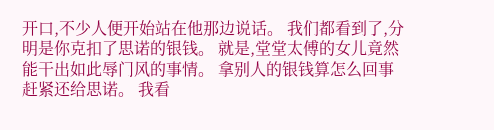开口,不少人便开始站在他那边说话。 我们都看到了,分明是你克扣了思诺的银钱。 就是,堂堂太傅的女儿竟然能干出如此辱门风的事情。 拿别人的银钱算怎么回事赶紧还给思诺。 我看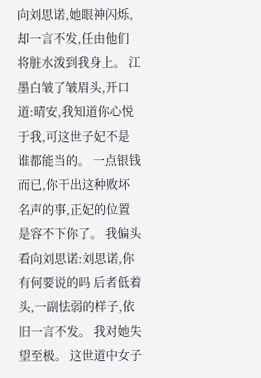向刘思诺,她眼神闪烁,却一言不发,任由他们将脏水泼到我身上。 江墨白皱了皱眉头,开口道:晴安,我知道你心悦于我,可这世子妃不是谁都能当的。 一点银钱而已,你干出这种败坏名声的事,正妃的位置是容不下你了。 我偏头看向刘思诺:刘思诺,你有何要说的吗 后者低着头,一副怯弱的样子,依旧一言不发。 我对她失望至极。 这世道中女子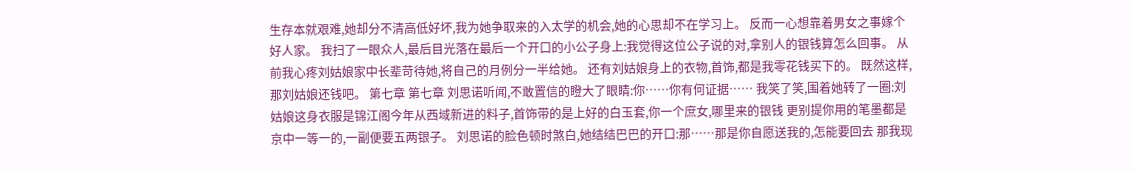生存本就艰难,她却分不清高低好坏,我为她争取来的入太学的机会,她的心思却不在学习上。 反而一心想靠着男女之事嫁个好人家。 我扫了一眼众人,最后目光落在最后一个开口的小公子身上:我觉得这位公子说的对,拿别人的银钱算怎么回事。 从前我心疼刘姑娘家中长辈苛待她,将自己的月例分一半给她。 还有刘姑娘身上的衣物,首饰,都是我零花钱买下的。 既然这样,那刘姑娘还钱吧。 第七章 第七章 刘思诺听闻,不敢置信的瞪大了眼睛:你……你有何证据…… 我笑了笑,围着她转了一圈:刘姑娘这身衣服是锦江阁今年从西域新进的料子,首饰带的是上好的白玉套,你一个庶女,哪里来的银钱 更别提你用的笔墨都是京中一等一的,一副便要五两银子。 刘思诺的脸色顿时煞白,她结结巴巴的开口:那……那是你自愿送我的,怎能要回去 那我现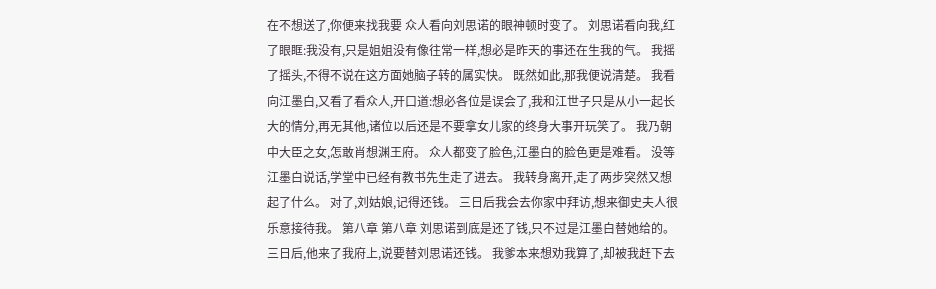在不想送了,你便来找我要 众人看向刘思诺的眼神顿时变了。 刘思诺看向我,红了眼眶:我没有,只是姐姐没有像往常一样,想必是昨天的事还在生我的气。 我摇了摇头,不得不说在这方面她脑子转的属实快。 既然如此,那我便说清楚。 我看向江墨白,又看了看众人,开口道:想必各位是误会了,我和江世子只是从小一起长大的情分,再无其他,诸位以后还是不要拿女儿家的终身大事开玩笑了。 我乃朝中大臣之女,怎敢肖想渊王府。 众人都变了脸色,江墨白的脸色更是难看。 没等江墨白说话,学堂中已经有教书先生走了进去。 我转身离开,走了两步突然又想起了什么。 对了,刘姑娘,记得还钱。 三日后我会去你家中拜访,想来御史夫人很乐意接待我。 第八章 第八章 刘思诺到底是还了钱,只不过是江墨白替她给的。 三日后,他来了我府上,说要替刘思诺还钱。 我爹本来想劝我算了,却被我赶下去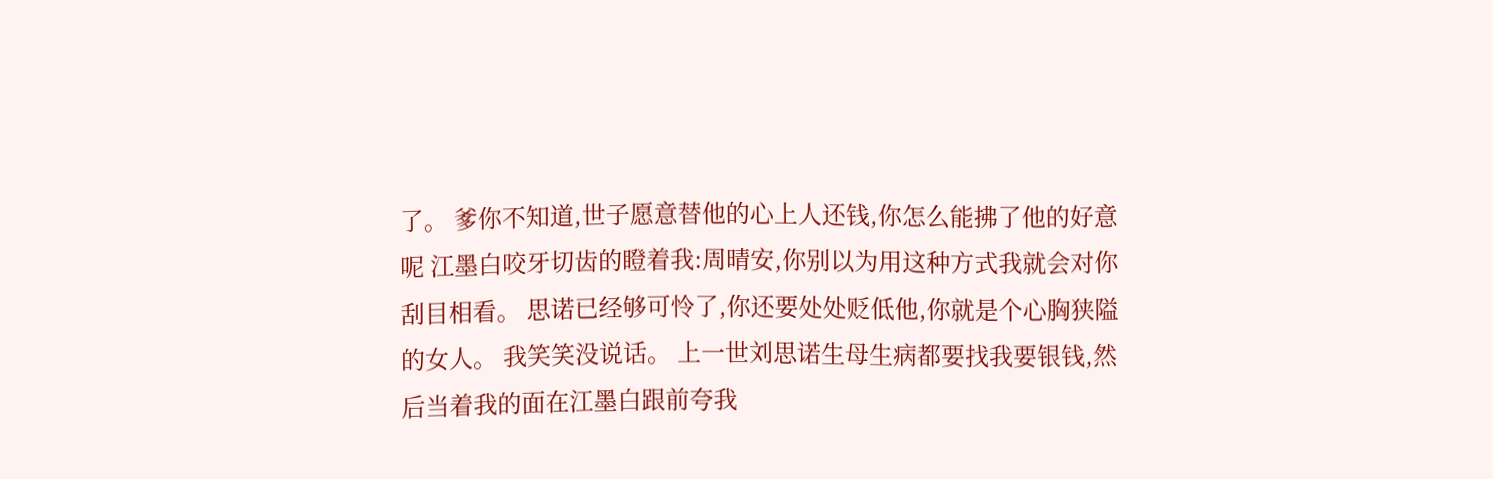了。 爹你不知道,世子愿意替他的心上人还钱,你怎么能拂了他的好意呢 江墨白咬牙切齿的瞪着我:周晴安,你别以为用这种方式我就会对你刮目相看。 思诺已经够可怜了,你还要处处贬低他,你就是个心胸狭隘的女人。 我笑笑没说话。 上一世刘思诺生母生病都要找我要银钱,然后当着我的面在江墨白跟前夸我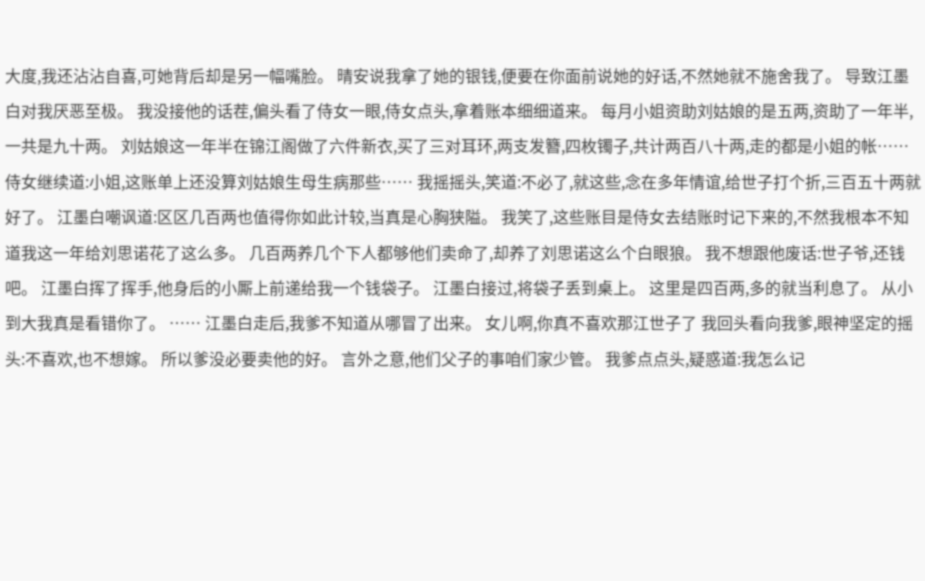大度,我还沾沾自喜,可她背后却是另一幅嘴脸。 晴安说我拿了她的银钱,便要在你面前说她的好话,不然她就不施舍我了。 导致江墨白对我厌恶至极。 我没接他的话茬,偏头看了侍女一眼,侍女点头,拿着账本细细道来。 每月小姐资助刘姑娘的是五两,资助了一年半,一共是九十两。 刘姑娘这一年半在锦江阁做了六件新衣,买了三对耳环,两支发簪,四枚镯子,共计两百八十两,走的都是小姐的帐…… 侍女继续道:小姐,这账单上还没算刘姑娘生母生病那些…… 我摇摇头,笑道:不必了,就这些,念在多年情谊,给世子打个折,三百五十两就好了。 江墨白嘲讽道:区区几百两也值得你如此计较,当真是心胸狭隘。 我笑了,这些账目是侍女去结账时记下来的,不然我根本不知道我这一年给刘思诺花了这么多。 几百两养几个下人都够他们卖命了,却养了刘思诺这么个白眼狼。 我不想跟他废话:世子爷,还钱吧。 江墨白挥了挥手,他身后的小厮上前递给我一个钱袋子。 江墨白接过,将袋子丢到桌上。 这里是四百两,多的就当利息了。 从小到大我真是看错你了。 …… 江墨白走后,我爹不知道从哪冒了出来。 女儿啊,你真不喜欢那江世子了 我回头看向我爹,眼神坚定的摇头:不喜欢,也不想嫁。 所以爹没必要卖他的好。 言外之意,他们父子的事咱们家少管。 我爹点点头,疑惑道:我怎么记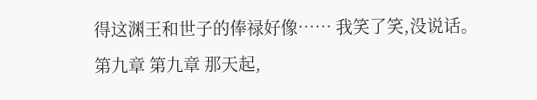得这渊王和世子的俸禄好像…… 我笑了笑,没说话。 第九章 第九章 那天起,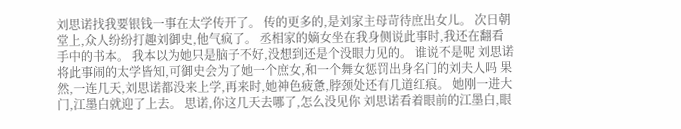刘思诺找我要银钱一事在太学传开了。 传的更多的,是刘家主母苛待庶出女儿。 次日朝堂上,众人纷纷打趣刘御史,他气疯了。 丞相家的嫡女坐在我身侧说此事时,我还在翻看手中的书本。 我本以为她只是脑子不好,没想到还是个没眼力见的。 谁说不是呢 刘思诺将此事闹的太学皆知,可御史会为了她一个庶女,和一个舞女惩罚出身名门的刘夫人吗 果然,一连几天,刘思诺都没来上学,再来时,她神色疲惫,脖颈处还有几道红痕。 她刚一进大门,江墨白就迎了上去。 思诺,你这几天去哪了,怎么没见你 刘思诺看着眼前的江墨白,眼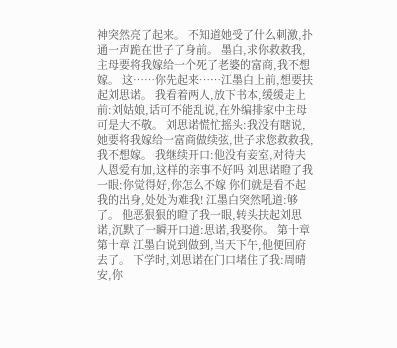神突然亮了起来。 不知道她受了什么刺激,扑通一声跪在世子了身前。 墨白,求你救救我,主母要将我嫁给一个死了老婆的富商,我不想嫁。 这……你先起来……江墨白上前,想要扶起刘思诺。 我看着两人,放下书本,缓缓走上前:刘姑娘,话可不能乱说,在外编排家中主母可是大不敬。 刘思诺慌忙摇头:我没有瞎说,她要将我嫁给一富商做续弦,世子求您救救我,我不想嫁。 我继续开口:他没有妾室,对待夫人恩爱有加,这样的亲事不好吗 刘思诺瞪了我一眼:你觉得好,你怎么不嫁 你们就是看不起我的出身,处处为难我! 江墨白突然吼道:够了。 他恶狠狠的瞪了我一眼,转头扶起刘思诺,沉默了一瞬开口道:思诺,我娶你。 第十章 第十章 江墨白说到做到,当天下午,他便回府去了。 下学时,刘思诺在门口堵住了我:周晴安,你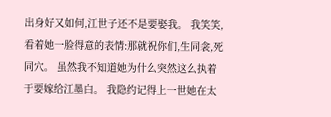出身好又如何,江世子还不是要娶我。 我笑笑,看着她一脸得意的表情:那就祝你们,生同衾,死同穴。 虽然我不知道她为什么突然这么执着于要嫁给江墨白。 我隐约记得上一世她在太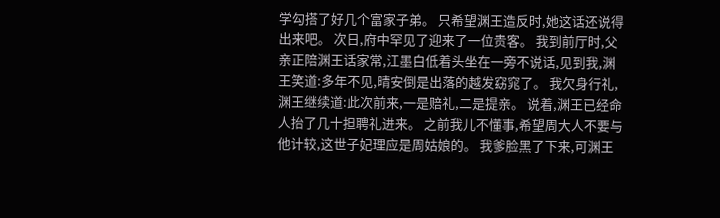学勾搭了好几个富家子弟。 只希望渊王造反时,她这话还说得出来吧。 次日,府中罕见了迎来了一位贵客。 我到前厅时,父亲正陪渊王话家常,江墨白低着头坐在一旁不说话,见到我,渊王笑道:多年不见,晴安倒是出落的越发窈窕了。 我欠身行礼,渊王继续道:此次前来,一是赔礼,二是提亲。 说着,渊王已经命人抬了几十担聘礼进来。 之前我儿不懂事,希望周大人不要与他计较,这世子妃理应是周姑娘的。 我爹脸黑了下来,可渊王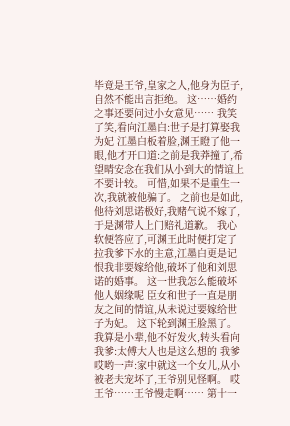毕竟是王爷,皇家之人,他身为臣子,自然不能出言拒绝。 这……婚约之事还要问过小女意见…… 我笑了笑,看向江墨白:世子是打算娶我为妃 江墨白板着脸,渊王瞪了他一眼,他才开口道:之前是我莽撞了,希望晴安念在我们从小到大的情谊上不要计较。 可惜,如果不是重生一次,我就被他骗了。 之前也是如此,他待刘思诺极好,我赌气说不嫁了,于是渊带人上门赔礼道歉。 我心软便答应了,可渊王此时便打定了拉我爹下水的主意,江墨白更是记恨我非要嫁给他,破坏了他和刘思诺的婚事。 这一世我怎么能破坏他人姻缘呢 臣女和世子一直是朋友之间的情谊,从未说过要嫁给世子为妃。 这下轮到渊王脸黑了。 我算是小辈,他不好发火,转头看向我爹:太傅大人也是这么想的 我爹哎哟一声:家中就这一个女儿,从小被老夫宠坏了,王爷别见怪啊。 哎王爷……王爷慢走啊…… 第十一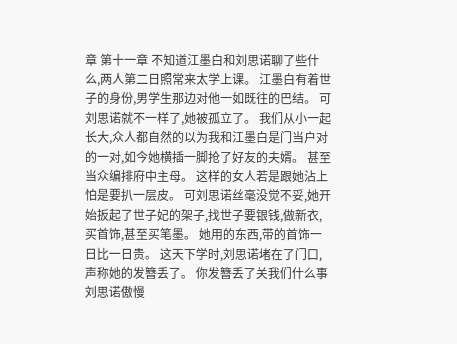章 第十一章 不知道江墨白和刘思诺聊了些什么,两人第二日照常来太学上课。 江墨白有着世子的身份,男学生那边对他一如既往的巴结。 可刘思诺就不一样了,她被孤立了。 我们从小一起长大,众人都自然的以为我和江墨白是门当户对的一对,如今她横插一脚抢了好友的夫婿。 甚至当众编排府中主母。 这样的女人若是跟她沾上怕是要扒一层皮。 可刘思诺丝毫没觉不妥,她开始扳起了世子妃的架子,找世子要银钱,做新衣,买首饰,甚至买笔墨。 她用的东西,带的首饰一日比一日贵。 这天下学时,刘思诺堵在了门口,声称她的发簪丢了。 你发簪丢了关我们什么事 刘思诺傲慢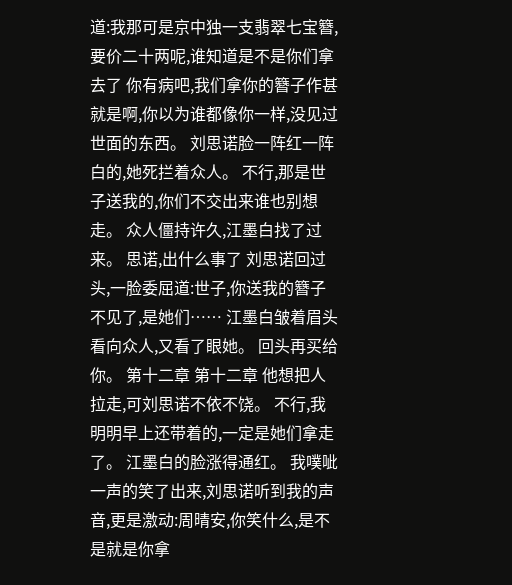道:我那可是京中独一支翡翠七宝簪,要价二十两呢,谁知道是不是你们拿去了 你有病吧,我们拿你的簪子作甚 就是啊,你以为谁都像你一样,没见过世面的东西。 刘思诺脸一阵红一阵白的,她死拦着众人。 不行,那是世子送我的,你们不交出来谁也别想走。 众人僵持许久,江墨白找了过来。 思诺,出什么事了 刘思诺回过头,一脸委屈道:世子,你送我的簪子不见了,是她们…… 江墨白皱着眉头看向众人,又看了眼她。 回头再买给你。 第十二章 第十二章 他想把人拉走,可刘思诺不依不饶。 不行,我明明早上还带着的,一定是她们拿走了。 江墨白的脸涨得通红。 我噗呲一声的笑了出来,刘思诺听到我的声音,更是激动:周晴安,你笑什么,是不是就是你拿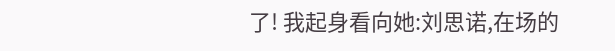了! 我起身看向她:刘思诺,在场的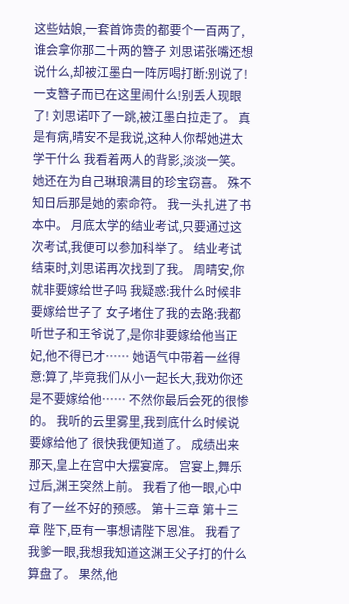这些姑娘,一套首饰贵的都要个一百两了,谁会拿你那二十两的簪子 刘思诺张嘴还想说什么,却被江墨白一阵厉喝打断:别说了! 一支簪子而已在这里闹什么!别丢人现眼了! 刘思诺吓了一跳,被江墨白拉走了。 真是有病,晴安不是我说,这种人你帮她进太学干什么 我看着两人的背影,淡淡一笑。 她还在为自己琳琅满目的珍宝窃喜。 殊不知日后那是她的索命符。 我一头扎进了书本中。 月底太学的结业考试,只要通过这次考试,我便可以参加科举了。 结业考试结束时,刘思诺再次找到了我。 周晴安,你就非要嫁给世子吗 我疑惑:我什么时候非要嫁给世子了 女子堵住了我的去路:我都听世子和王爷说了,是你非要嫁给他当正妃,他不得已才…… 她语气中带着一丝得意:算了,毕竟我们从小一起长大,我劝你还是不要嫁给他…… 不然你最后会死的很惨的。 我听的云里雾里,我到底什么时候说要嫁给他了 很快我便知道了。 成绩出来那天,皇上在宫中大摆宴席。 宫宴上,舞乐过后,渊王突然上前。 我看了他一眼,心中有了一丝不好的预感。 第十三章 第十三章 陛下,臣有一事想请陛下恩准。 我看了我爹一眼,我想我知道这渊王父子打的什么算盘了。 果然,他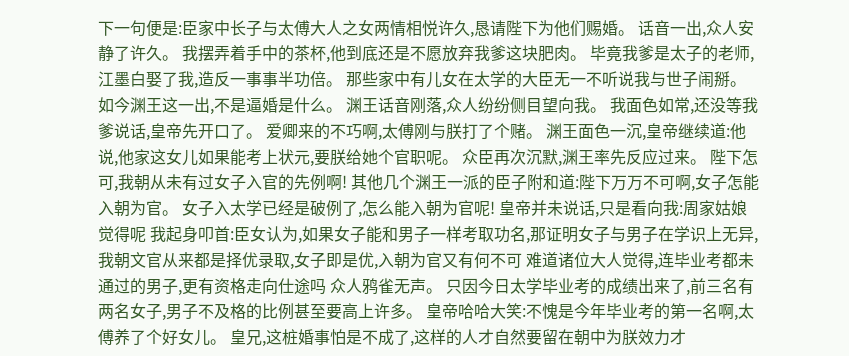下一句便是:臣家中长子与太傅大人之女两情相悦许久,恳请陛下为他们赐婚。 话音一出,众人安静了许久。 我摆弄着手中的茶杯,他到底还是不愿放弃我爹这块肥肉。 毕竟我爹是太子的老师,江墨白娶了我,造反一事事半功倍。 那些家中有儿女在太学的大臣无一不听说我与世子闹掰。 如今渊王这一出,不是逼婚是什么。 渊王话音刚落,众人纷纷侧目望向我。 我面色如常,还没等我爹说话,皇帝先开口了。 爱卿来的不巧啊,太傅刚与朕打了个赌。 渊王面色一沉,皇帝继续道:他说,他家这女儿如果能考上状元,要朕给她个官职呢。 众臣再次沉默,渊王率先反应过来。 陛下怎可,我朝从未有过女子入官的先例啊! 其他几个渊王一派的臣子附和道:陛下万万不可啊,女子怎能入朝为官。 女子入太学已经是破例了,怎么能入朝为官呢! 皇帝并未说话,只是看向我:周家姑娘觉得呢 我起身叩首:臣女认为,如果女子能和男子一样考取功名,那证明女子与男子在学识上无异,我朝文官从来都是择优录取,女子即是优,入朝为官又有何不可 难道诸位大人觉得,连毕业考都未通过的男子,更有资格走向仕途吗 众人鸦雀无声。 只因今日太学毕业考的成绩出来了,前三名有两名女子,男子不及格的比例甚至要高上许多。 皇帝哈哈大笑:不愧是今年毕业考的第一名啊,太傅养了个好女儿。 皇兄,这桩婚事怕是不成了,这样的人才自然要留在朝中为朕效力才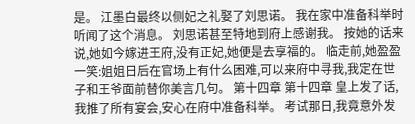是。 江墨白最终以侧妃之礼娶了刘思诺。 我在家中准备科举时听闻了这个消息。 刘思诺甚至特地到府上感谢我。 按她的话来说,她如今嫁进王府,没有正妃,她便是去享福的。 临走前,她盈盈一笑:姐姐日后在官场上有什么困难,可以来府中寻我,我定在世子和王爷面前替你美言几句。 第十四章 第十四章 皇上发了话,我推了所有宴会,安心在府中准备科举。 考试那日,我竟意外发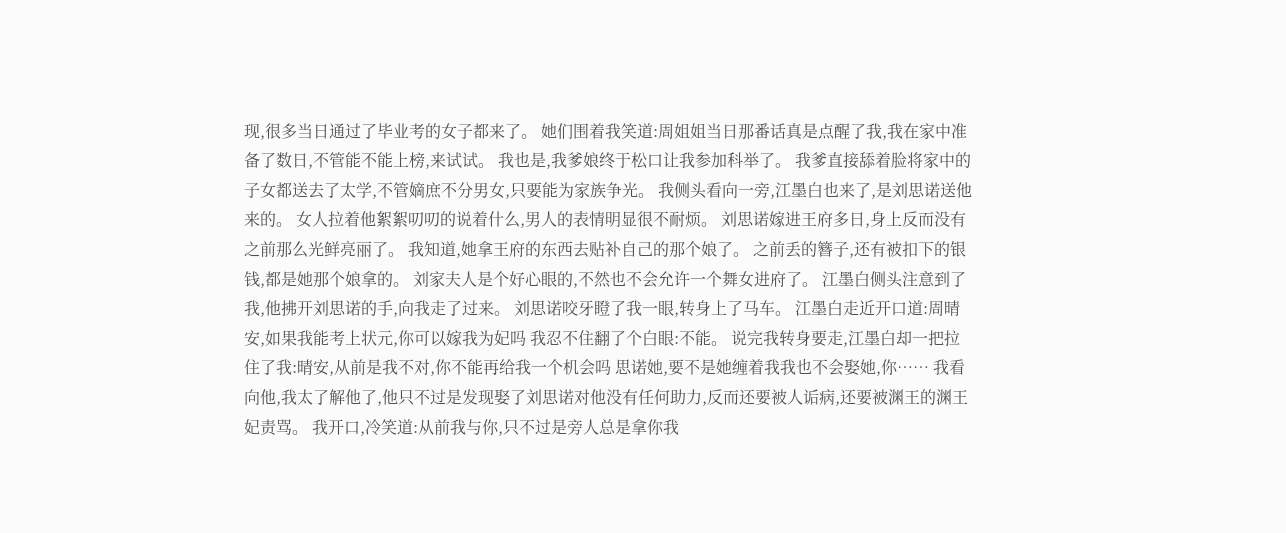现,很多当日通过了毕业考的女子都来了。 她们围着我笑道:周姐姐当日那番话真是点醒了我,我在家中准备了数日,不管能不能上榜,来试试。 我也是,我爹娘终于松口让我参加科举了。 我爹直接舔着脸将家中的子女都送去了太学,不管嫡庶不分男女,只要能为家族争光。 我侧头看向一旁,江墨白也来了,是刘思诺送他来的。 女人拉着他絮絮叨叨的说着什么,男人的表情明显很不耐烦。 刘思诺嫁进王府多日,身上反而没有之前那么光鲜亮丽了。 我知道,她拿王府的东西去贴补自己的那个娘了。 之前丢的簪子,还有被扣下的银钱,都是她那个娘拿的。 刘家夫人是个好心眼的,不然也不会允许一个舞女进府了。 江墨白侧头注意到了我,他拂开刘思诺的手,向我走了过来。 刘思诺咬牙瞪了我一眼,转身上了马车。 江墨白走近开口道:周晴安,如果我能考上状元,你可以嫁我为妃吗 我忍不住翻了个白眼:不能。 说完我转身要走,江墨白却一把拉住了我:晴安,从前是我不对,你不能再给我一个机会吗 思诺她,要不是她缠着我我也不会娶她,你…… 我看向他,我太了解他了,他只不过是发现娶了刘思诺对他没有任何助力,反而还要被人诟病,还要被渊王的渊王妃责骂。 我开口,冷笑道:从前我与你,只不过是旁人总是拿你我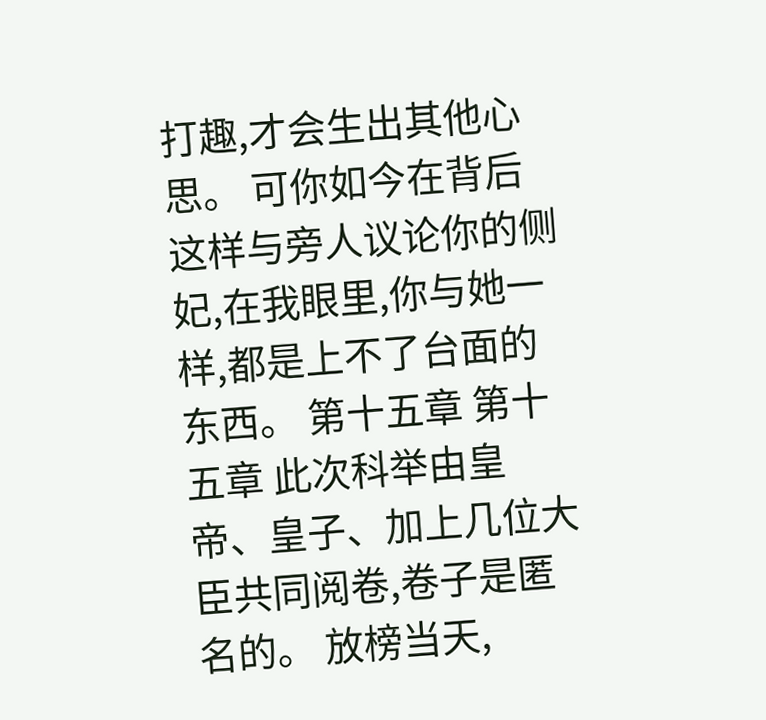打趣,才会生出其他心思。 可你如今在背后这样与旁人议论你的侧妃,在我眼里,你与她一样,都是上不了台面的东西。 第十五章 第十五章 此次科举由皇帝、皇子、加上几位大臣共同阅卷,卷子是匿名的。 放榜当天,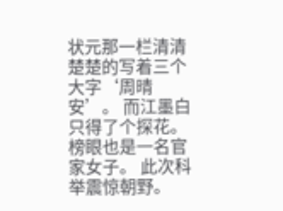状元那一栏清清楚楚的写着三个大字‘周晴安’。 而江墨白只得了个探花。 榜眼也是一名官家女子。 此次科举震惊朝野。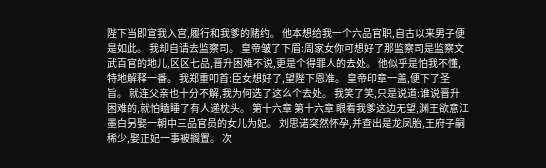陛下当即宣我入宫,履行和我爹的赌约。 他本想给我一个六品官职,自古以来男子便是如此。 我却自请去监察司。 皇帝皱了下眉:周家女你可想好了那监察司是监察文武百官的地儿,区区七品,晋升困难不说,更是个得罪人的去处。 他似乎是怕我不懂,特地解释一番。 我郑重叩首:臣女想好了,望陛下恩准。 皇帝印章一盖,便下了圣旨。 就连父亲也十分不解,我为何选了这么个去处。 我笑了笑,只是说道:谁说晋升困难的,就怕瞌睡了有人递枕头。 第十六章 第十六章 眼看我爹这边无望,渊王欲意江墨白另娶一朝中三品官员的女儿为妃。 刘思诺突然怀孕,并查出是龙凤胎,王府子嗣稀少,娶正妃一事被搁置。 次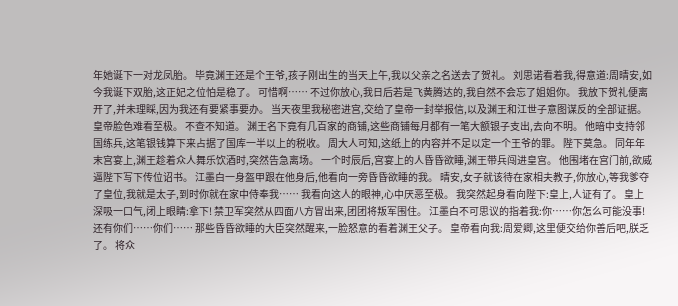年她诞下一对龙凤胎。 毕竟渊王还是个王爷,孩子刚出生的当天上午,我以父亲之名送去了贺礼。 刘思诺看着我,得意道:周晴安,如今我诞下双胎,这正妃之位怕是稳了。 可惜啊…… 不过你放心,我日后若是飞黄腾达的,我自然不会忘了姐姐你。 我放下贺礼便离开了,并未理睬,因为我还有要紧事要办。 当天夜里我秘密进宫,交给了皇帝一封举报信,以及渊王和江世子意图谋反的全部证据。 皇帝脸色难看至极。 不查不知道。 渊王名下竟有几百家的商铺,这些商铺每月都有一笔大额银子支出,去向不明。 他暗中支持邻国练兵,这笔银钱算下来占据了国库一半以上的税收。 周大人可知,这纸上的内容并不足以定一个王爷的罪。 陛下莫急。 同年年末宫宴上,渊王趁着众人舞乐饮酒时,突然告急离场。 一个时辰后,宫宴上的人昏昏欲睡,渊王带兵闯进皇宫。 他围堵在宫门前,欲威逼陛下写下传位诏书。 江墨白一身盔甲跟在他身后,他看向一旁昏昏欲睡的我。 晴安,女子就该待在家相夫教子,你放心,等我爹夺了皇位,我就是太子,到时你就在家中侍奉我…… 我看向这人的眼神,心中厌恶至极。 我突然起身看向陛下:皇上,人证有了。 皇上深吸一口气,闭上眼睛:拿下! 禁卫军突然从四面八方冒出来,团团将叛军围住。 江墨白不可思议的指着我:你……你怎么可能没事! 还有你们……你们…… 那些昏昏欲睡的大臣突然醒来,一脸怒意的看着渊王父子。 皇帝看向我:周爱卿,这里便交给你善后吧,朕乏了。 将众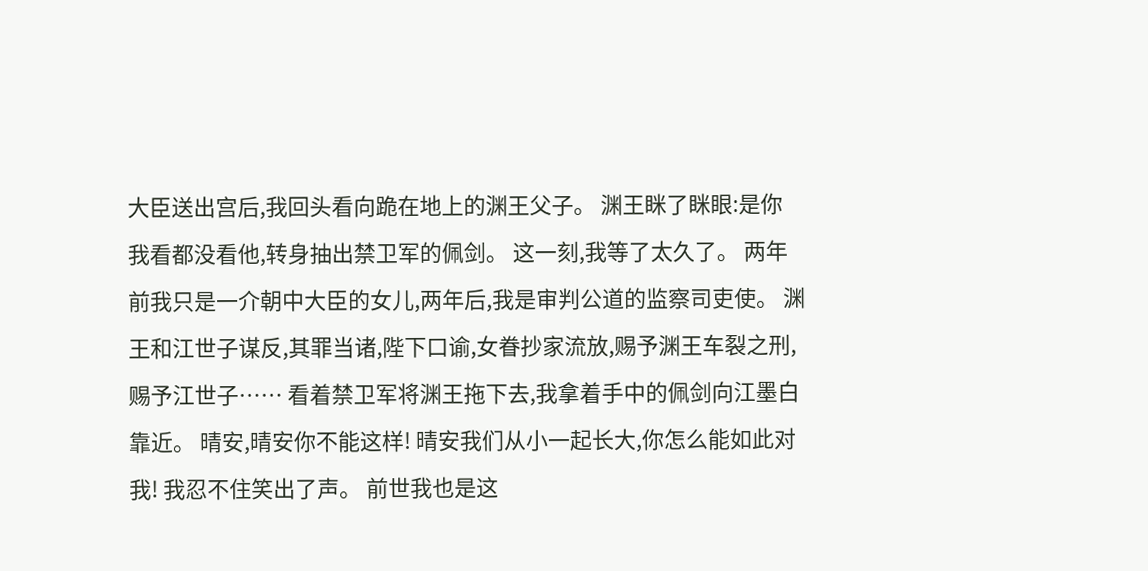大臣送出宫后,我回头看向跪在地上的渊王父子。 渊王眯了眯眼:是你 我看都没看他,转身抽出禁卫军的佩剑。 这一刻,我等了太久了。 两年前我只是一介朝中大臣的女儿,两年后,我是审判公道的监察司吏使。 渊王和江世子谋反,其罪当诸,陛下口谕,女眷抄家流放,赐予渊王车裂之刑,赐予江世子…… 看着禁卫军将渊王拖下去,我拿着手中的佩剑向江墨白靠近。 晴安,晴安你不能这样! 晴安我们从小一起长大,你怎么能如此对我! 我忍不住笑出了声。 前世我也是这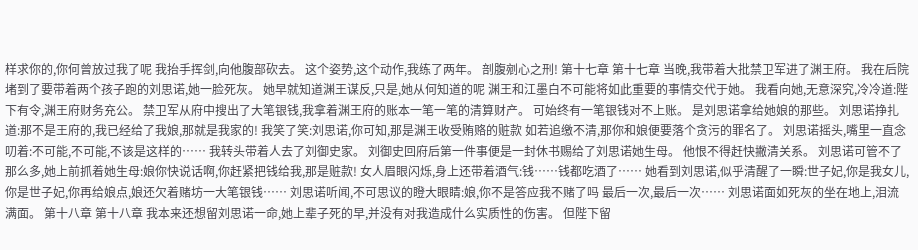样求你的,你何曾放过我了呢 我抬手挥剑,向他腹部砍去。 这个姿势,这个动作,我练了两年。 剖腹剜心之刑! 第十七章 第十七章 当晚,我带着大批禁卫军进了渊王府。 我在后院堵到了要带着两个孩子跑的刘思诺,她一脸死灰。 她早就知道渊王谋反,只是,她从何知道的呢 渊王和江墨白不可能将如此重要的事情交代于她。 我看向她,无意深究,冷冷道:陛下有令,渊王府财务充公。 禁卫军从府中搜出了大笔银钱,我拿着渊王府的账本一笔一笔的清算财产。 可始终有一笔银钱对不上账。 是刘思诺拿给她娘的那些。 刘思诺挣扎道:那不是王府的,我已经给了我娘,那就是我家的! 我笑了笑:刘思诺,你可知,那是渊王收受贿赂的赃款 如若追缴不清,那你和娘便要落个贪污的罪名了。 刘思诺摇头,嘴里一直念叨着:不可能,不可能,不该是这样的…… 我转头带着人去了刘御史家。 刘御史回府后第一件事便是一封休书赐给了刘思诺她生母。 他恨不得赶快撇清关系。 刘思诺可管不了那么多,她上前抓着她生母:娘你快说话啊,你赶紧把钱给我,那是赃款! 女人眉眼闪烁,身上还带着酒气:钱……钱都吃酒了…… 她看到刘思诺,似乎清醒了一瞬:世子妃,你是我女儿,你是世子妃,你再给娘点,娘还欠着赌坊一大笔银钱…… 刘思诺听闻,不可思议的瞪大眼睛:娘,你不是答应我不赌了吗 最后一次,最后一次…… 刘思诺面如死灰的坐在地上,泪流满面。 第十八章 第十八章 我本来还想留刘思诺一命,她上辈子死的早,并没有对我造成什么实质性的伤害。 但陛下留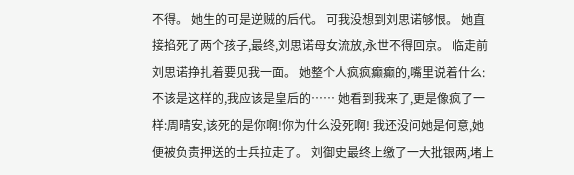不得。 她生的可是逆贼的后代。 可我没想到刘思诺够恨。 她直接掐死了两个孩子,最终,刘思诺母女流放,永世不得回京。 临走前刘思诺挣扎着要见我一面。 她整个人疯疯癫癫的,嘴里说着什么:不该是这样的,我应该是皇后的…… 她看到我来了,更是像疯了一样:周晴安,该死的是你啊!你为什么没死啊! 我还没问她是何意,她便被负责押送的士兵拉走了。 刘御史最终上缴了一大批银两,堵上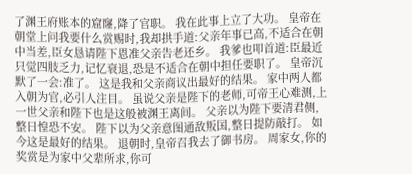了渊王府账本的窟窿,降了官职。 我在此事上立了大功。 皇帝在朝堂上问我要什么赏赐时,我却拱手道:父亲年事已高,不适合在朝中当差,臣女恳请陛下恩准父亲告老还乡。 我爹也叩首道:臣最近只觉四肢乏力,记忆衰退,恐是不适合在朝中担任要职了。 皇帝沉默了一会:准了。 这是我和父亲商议出最好的结果。 家中两人都入朝为官,必引人注目。 虽说父亲是陛下的老师,可帝王心难测,上一世父亲和陛下也是这般被渊王离间。 父亲以为陛下要清君侧,整日惶恐不安。 陛下以为父亲意图通敌叛国,整日提防敲打。 如今这是最好的结果。 退朝时,皇帝召我去了御书房。 周家女,你的奖赏是为家中父辈所求,你可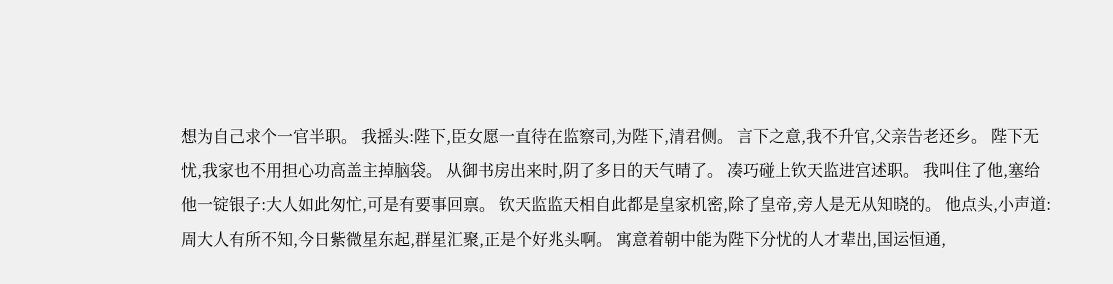想为自己求个一官半职。 我摇头:陛下,臣女愿一直待在监察司,为陛下,清君侧。 言下之意,我不升官,父亲告老还乡。 陛下无忧,我家也不用担心功高盖主掉脑袋。 从御书房出来时,阴了多日的天气晴了。 凑巧碰上钦天监进宫述职。 我叫住了他,塞给他一锭银子:大人如此匆忙,可是有要事回禀。 钦天监监天相自此都是皇家机密,除了皇帝,旁人是无从知晓的。 他点头,小声道:周大人有所不知,今日紫微星东起,群星汇聚,正是个好兆头啊。 寓意着朝中能为陛下分忧的人才辈出,国运恒通,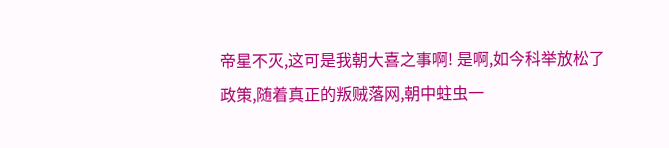帝星不灭,这可是我朝大喜之事啊! 是啊,如今科举放松了政策,随着真正的叛贼落网,朝中蛀虫一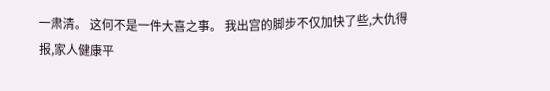一肃清。 这何不是一件大喜之事。 我出宫的脚步不仅加快了些,大仇得报,家人健康平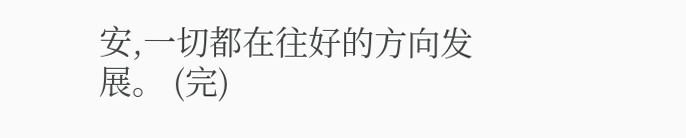安,一切都在往好的方向发展。 (完)